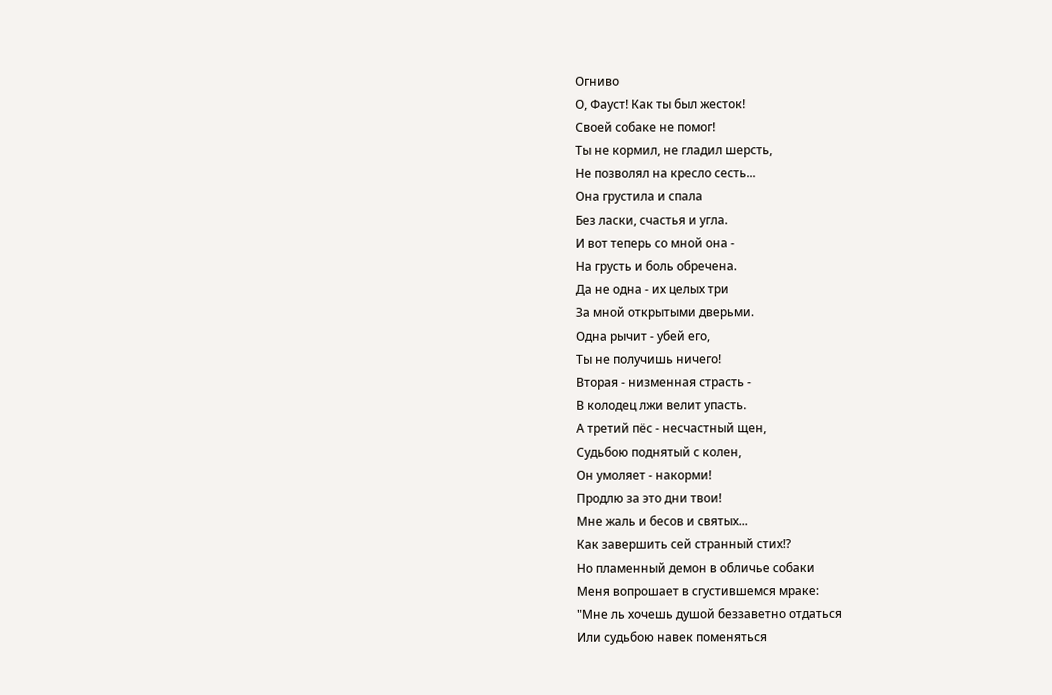Огниво
О, Фауст! Как ты был жесток!
Своей собаке не помог!
Ты не кормил, не гладил шерсть,
Не позволял на кресло сесть...
Она грустила и спала
Без ласки, счастья и угла.
И вот теперь со мной она -
На грусть и боль обречена.
Да не одна - их целых три
За мной открытыми дверьми.
Одна рычит - убей его,
Ты не получишь ничего!
Вторая - низменная страсть -
В колодец лжи велит упасть.
А третий пёс - несчастный щен,
Судьбою поднятый с колен,
Он умоляет - накорми!
Продлю за это дни твои!
Мне жаль и бесов и святых...
Как завершить сей странный стих!?
Но пламенный демон в обличье собаки
Меня вопрошает в сгустившемся мраке:
"Мне ль хочешь душой беззаветно отдаться
Или судьбою навек поменяться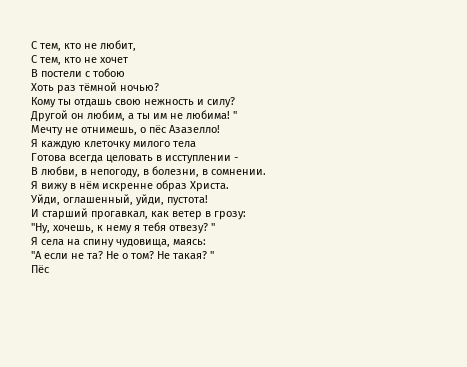С тем, кто не любит,
С тем, кто не хочет
В постели с тобою
Хоть раз тёмной ночью?
Кому ты отдашь свою нежность и силу?
Другой он любим, а ты им не любима! "
Мечту не отнимешь, о пёс Азазелло!
Я каждую клеточку милого тела
Готова всегда целовать в исступлении -
В любви, в непогоду, в болезни, в сомнении.
Я вижу в нём искренне образ Христа.
Уйди, оглашенный, уйди, пустота!
И старший прогавкал, как ветер в грозу:
"Ну, хочешь, к нему я тебя отвезу? "
Я села на спину чудовища, маясь:
"А если не та? Не о том? Не такая? "
Пёс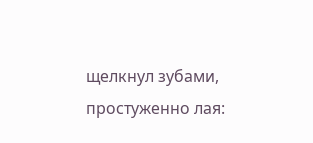щелкнул зубами, простуженно лая: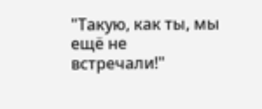"Такую, как ты, мы ещё не встречали!"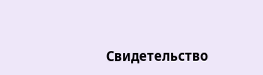Свидетельство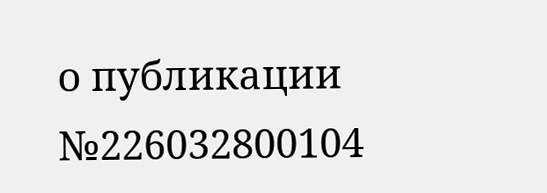о публикации №226032800104